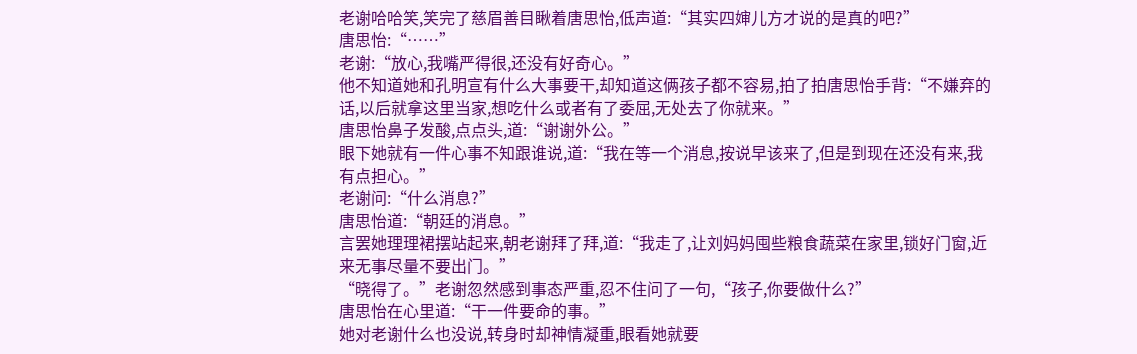老谢哈哈笑,笑完了慈眉善目瞅着唐思怡,低声道:“其实四婶儿方才说的是真的吧?”
唐思怡:“……”
老谢:“放心,我嘴严得很,还没有好奇心。”
他不知道她和孔明宣有什么大事要干,却知道这俩孩子都不容易,拍了拍唐思怡手背:“不嫌弃的话,以后就拿这里当家,想吃什么或者有了委屈,无处去了你就来。”
唐思怡鼻子发酸,点点头,道:“谢谢外公。”
眼下她就有一件心事不知跟谁说,道:“我在等一个消息,按说早该来了,但是到现在还没有来,我有点担心。”
老谢问:“什么消息?”
唐思怡道:“朝廷的消息。”
言罢她理理裙摆站起来,朝老谢拜了拜,道:“我走了,让刘妈妈囤些粮食蔬菜在家里,锁好门窗,近来无事尽量不要出门。”
“晓得了。”老谢忽然感到事态严重,忍不住问了一句,“孩子,你要做什么?”
唐思怡在心里道:“干一件要命的事。”
她对老谢什么也没说,转身时却神情凝重,眼看她就要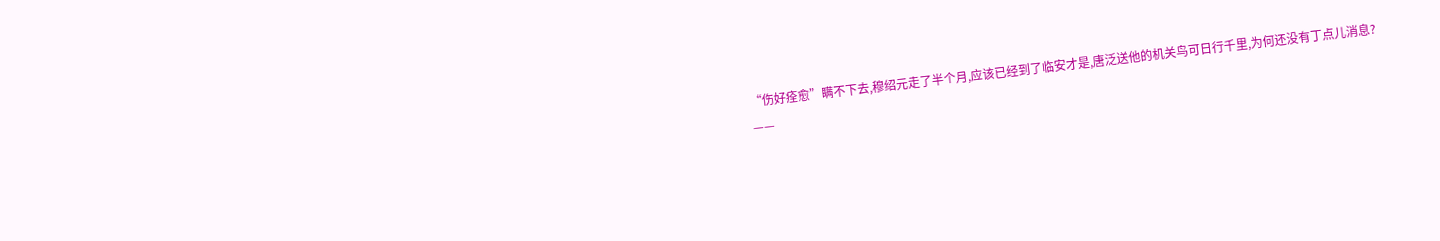“伤好痊愈”瞒不下去,穆绍元走了半个月,应该已经到了临安才是,唐泛送他的机关鸟可日行千里,为何还没有丁点儿消息?
——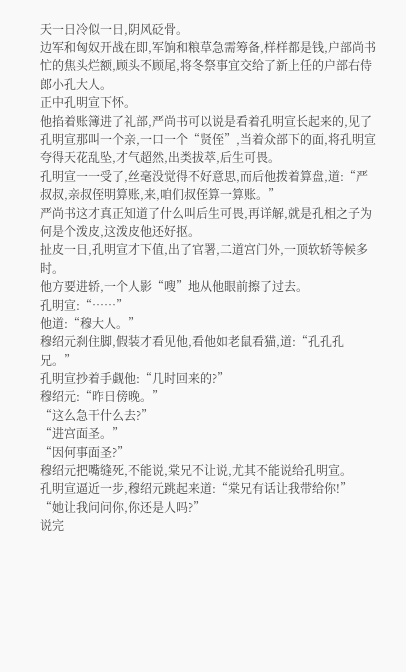天一日冷似一日,阴风砭骨。
边军和匈奴开战在即,军饷和粮草急需筹备,样样都是钱,户部尚书忙的焦头烂额,顾头不顾尾,将冬祭事宜交给了新上任的户部右侍郎小孔大人。
正中孔明宣下怀。
他掐着账簿进了礼部,严尚书可以说是看着孔明宣长起来的,见了孔明宣那叫一个亲,一口一个“贤侄”,当着众部下的面,将孔明宣夸得天花乱坠,才气超然,出类拔萃,后生可畏。
孔明宣一一受了,丝毫没觉得不好意思,而后他拨着算盘,道:“严叔叔,亲叔侄明算账,来,咱们叔侄算一算账。”
严尚书这才真正知道了什么叫后生可畏,再详解,就是孔相之子为何是个泼皮,这泼皮他还好抠。
扯皮一日,孔明宣才下值,出了官署,二道宫门外,一顶软轿等候多时。
他方要进轿,一个人影“嗖”地从他眼前擦了过去。
孔明宣:“……”
他道:“穆大人。”
穆绍元刹住脚,假装才看见他,看他如老鼠看猫,道:“孔孔孔兄。”
孔明宣抄着手觑他:“几时回来的?”
穆绍元:“昨日傍晚。”
“这么急干什么去?”
“进宫面圣。”
“因何事面圣?”
穆绍元把嘴缝死,不能说,棠兄不让说,尤其不能说给孔明宣。
孔明宣逼近一步,穆绍元跳起来道:“棠兄有话让我带给你!”
“她让我问问你,你还是人吗?”
说完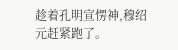趁着孔明宣愣神,穆绍元赶紧跑了。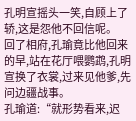孔明宣摇头一笑,自顾上了轿,这是怨他不回信呢。
回了相府,孔瑜竟比他回来的早,站在花厅喂鹦鹉,孔明宣换了衣裳,过来见他爹,先问边疆战事。
孔瑜道:“就形势看来,迟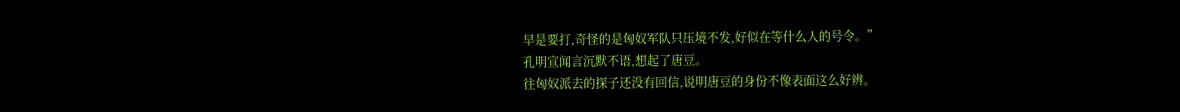早是要打,奇怪的是匈奴军队只压境不发,好似在等什么人的号令。”
孔明宣闻言沉默不语,想起了唐豆。
往匈奴派去的探子还没有回信,说明唐豆的身份不像表面这么好辨。